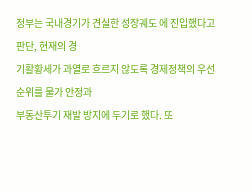정부는 국내경기가 견실한 성장궤도 에 진입했다고 판단, 현재의 경
기활황세가 과열로 흐르지 않도록 경제정책의 우선 순위를 물가 안정과
부동산투기 재발 방지에 두기로 했다. 또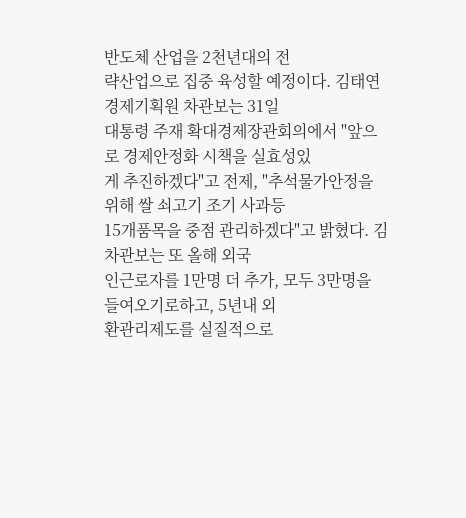반도체 산업을 2천년대의 전
략산업으로 집중 육성할 예정이다. 김태연 경제기획원 차관보는 31일
대통령 주재 확대경제장관회의에서 "앞으로 경제안정화 시책을 실효성있
게 추진하겠다"고 전제, "추석물가안정을 위해 쌀 쇠고기 조기 사과등
15개품목을 중점 관리하겠다"고 밝혔다. 김차관보는 또 올해 외국
인근로자를 1만명 더 추가, 모두 3만명을 들여오기로하고, 5년내 외
환관리제도를 실질적으로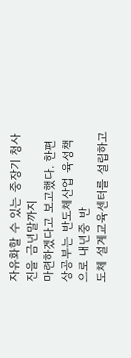자유화할 수 있는 중장기 청사진을 금년말까지
마련하겠다고 보고했다. 한편 상공부는 반도체산업 육성책으로 내년중 반
도체 설계교육센터를 설립하고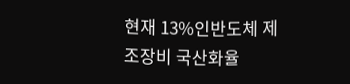현재 13%인반도체 제조장비 국산화율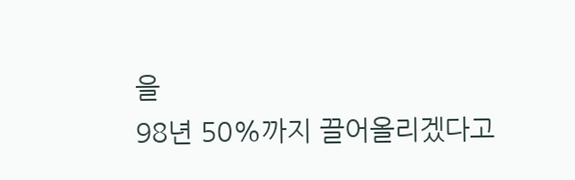을
98년 50%까지 끌어올리겠다고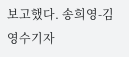보고했다. 송희영-김영수기자